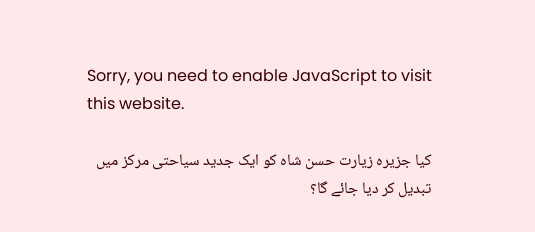Sorry, you need to enable JavaScript to visit this website.

کیا جزیرہ زیارت حسن شاہ کو ایک جدید سیاحتی مرکز میں تبدیل کر دیا جائے گا؟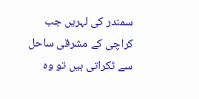سمندر کی لہریں جب کراچی کے مشرقی ساحل سے ٹکراتی ہیں تو وہ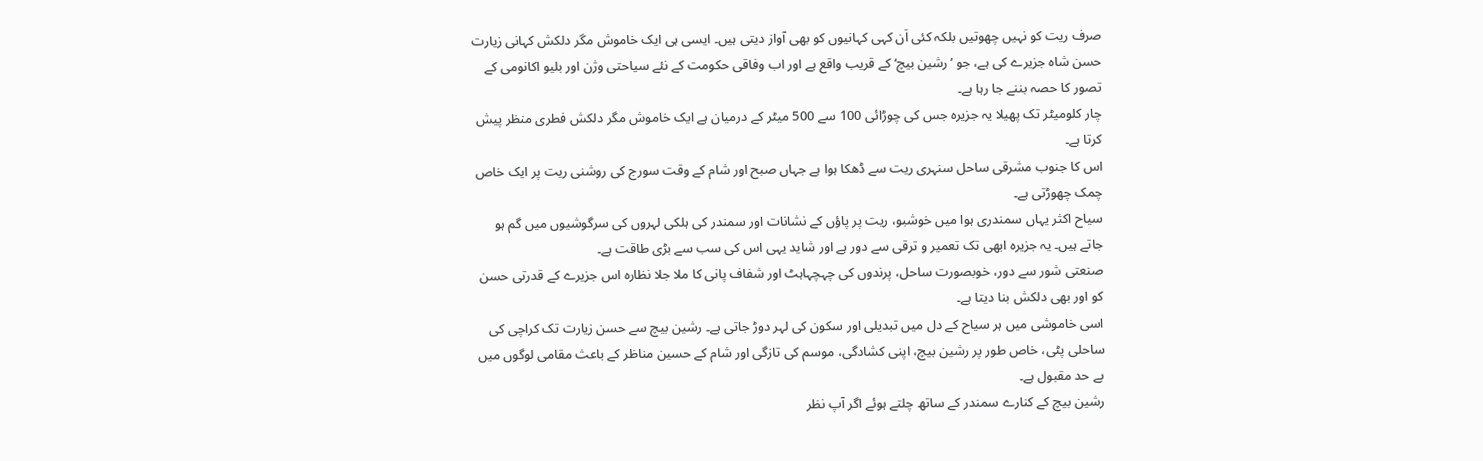صرف ریت کو نہیں چھوتیں بلکہ کئی اَن کہی کہانیوں کو بھی آواز دیتی ہیں۔ ایسی ہی ایک خاموش مگر دلکش کہانی زیارت حسن شاہ جزیرے کی ہے، جو ’رشین بیچ‘ کے قریب واقع ہے اور اب وفاقی حکومت کے نئے سیاحتی وژن اور بلیو اکانومی کے تصور کا حصہ بننے جا رہا ہے۔
چار کلومیٹر تک پھیلا یہ جزیرہ جس کی چوڑائی 100 سے 500 میٹر کے درمیان ہے ایک خاموش مگر دلکش فطری منظر پیش کرتا ہے۔
اس کا جنوب مشرقی ساحل سنہری ریت سے ڈھکا ہوا ہے جہاں صبح اور شام کے وقت سورج کی روشنی ریت پر ایک خاص چمک چھوڑتی ہے۔
سیاح اکثر یہاں سمندری ہوا میں خوشبو، ریت پر پاؤں کے نشانات اور سمندر کی ہلکی لہروں کی سرگوشیوں میں گم ہو جاتے ہیں۔ یہ جزیرہ ابھی تک تعمیر و ترقی سے دور ہے اور شاید یہی اس کی سب سے بڑی طاقت ہے۔
صنعتی شور سے دور، خوبصورت ساحل، پرندوں کی چہچہاہٹ اور شفاف پانی کا ملا جلا نظارہ اس جزیرے کے قدرتی حسن کو اور بھی دلکش بنا دیتا ہے۔
اسی خاموشی میں ہر سیاح کے دل میں تبدیلی اور سکون کی لہر دوڑ جاتی ہے۔ رشین بیچ سے حسن زیارت تک کراچی کی ساحلی پٹی، خاص طور پر رشین بیچ، اپنی کشادگی، موسم کی تازگی اور شام کے حسین مناظر کے باعث مقامی لوگوں میں بے حد مقبول ہے۔
رشین بیچ کے کنارے سمندر کے ساتھ چلتے ہوئے اگر آپ نظر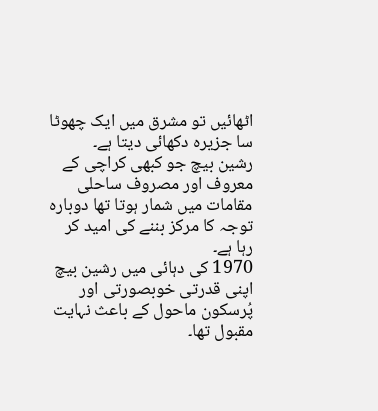اٹھائیں تو مشرق میں ایک چھوٹا سا جزیرہ دکھائی دیتا ہے۔
رشین بیچ جو کبھی کراچی کے معروف اور مصروف ساحلی مقامات میں شمار ہوتا تھا دوبارہ توجہ کا مرکز بننے کی امید کر رہا ہے۔
1970 کی دہائی میں رشین بیچ اپنی قدرتی خوبصورتی اور پُرسکون ماحول کے باعث نہایت مقبول تھا۔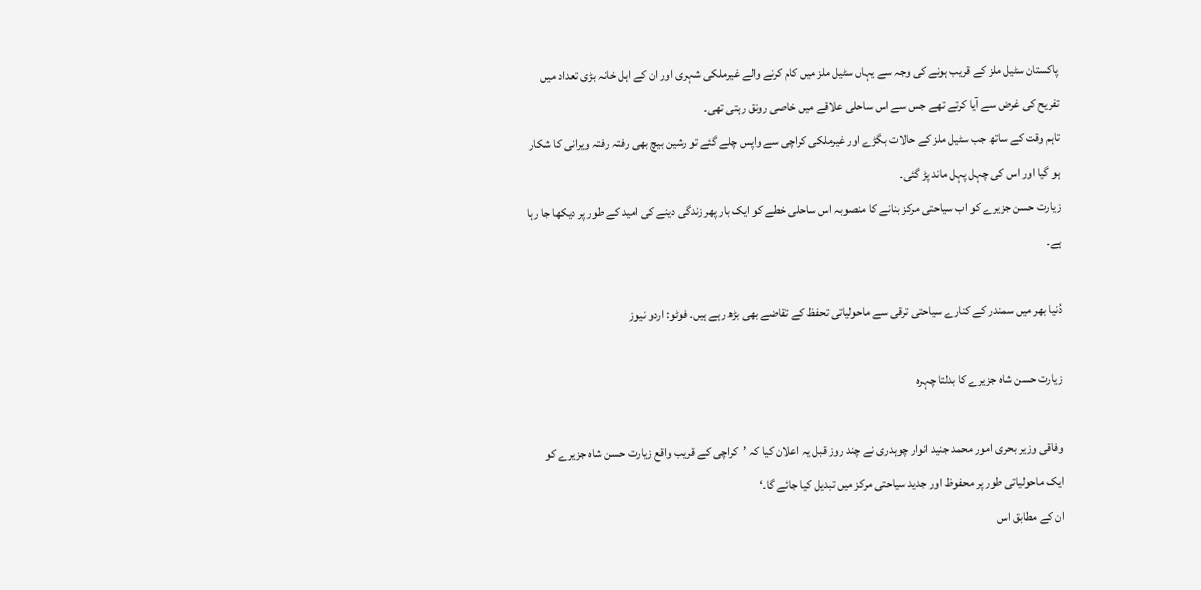پاکستان سٹیل ملز کے قریب ہونے کی وجہ سے یہاں سٹیل ملز میں کام کرنے والے غیرملکی شہری اور ان کے اہل خانہ بڑی تعداد میں تفریح کی غرض سے آیا کرتے تھے جس سے اس ساحلی علاقے میں خاصی رونق رہتی تھی۔
تاہم وقت کے ساتھ جب سٹیل ملز کے حالات بگڑے اور غیرملکی کراچی سے واپس چلے گئے تو رشین بیچ بھی رفتہ رفتہ ویرانی کا شکار ہو گیا اور اس کی چہل پہل ماند پڑ گئی۔
زیارت حسن جزیرے کو اب سیاحتی مرکز بنانے کا منصوبہ اس ساحلی خطے کو ایک بار پھر زندگی دینے کی امید کے طور پر دیکھا جا رہا ہے۔

دُنیا بھر میں سمندر کے کنارے سیاحتی ترقی سے ماحولیاتی تحفظ کے تقاضے بھی بڑھ رہے ہیں۔ فوٹو: اردو نیوز

زیارت حسن شاہ جزیرے کا بدلتا چہرہ

وفاقی وزیر بحری امور محمد جنید انوار چوہدری نے چند روز قبل یہ اعلان کیا کہ ’کراچی کے قریب واقع زیارت حسن شاہ جزیرے کو ایک ماحولیاتی طور پر محفوظ اور جدید سیاحتی مرکز میں تبدیل کیا جائے گا۔‘
ان کے مطابق اس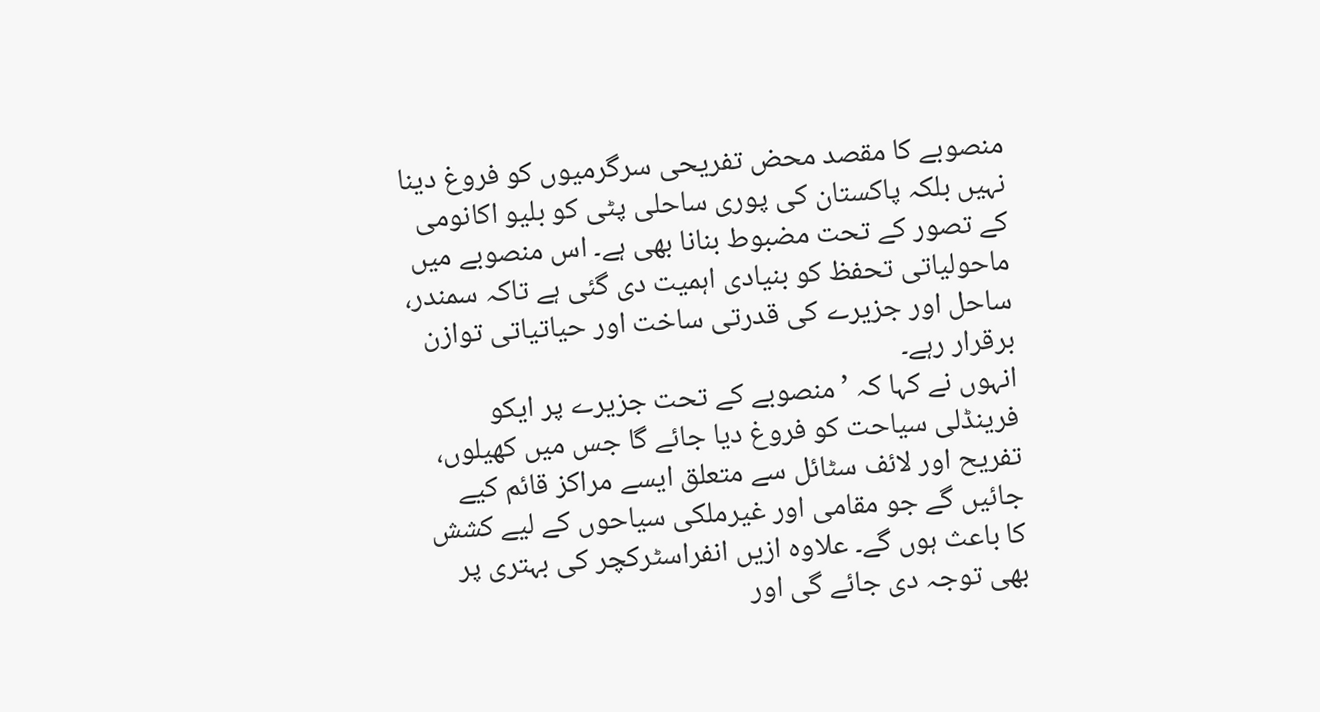منصوبے کا مقصد محض تفریحی سرگرمیوں کو فروغ دینا نہیں بلکہ پاکستان کی پوری ساحلی پٹی کو بلیو اکانومی کے تصور کے تحت مضبوط بنانا بھی ہے۔ اس منصوبے میں ماحولیاتی تحفظ کو بنیادی اہمیت دی گئی ہے تاکہ سمندر، ساحل اور جزیرے کی قدرتی ساخت اور حیاتیاتی توازن برقرار رہے۔
انہوں نے کہا کہ ’منصوبے کے تحت جزیرے پر ایکو فرینڈلی سیاحت کو فروغ دیا جائے گا جس میں کھیلوں، تفریح اور لائف سٹائل سے متعلق ایسے مراکز قائم کیے جائیں گے جو مقامی اور غیرملکی سیاحوں کے لیے کشش کا باعث ہوں گے۔ علاوہ ازیں انفراسٹرکچر کی بہتری پر بھی توجہ دی جائے گی اور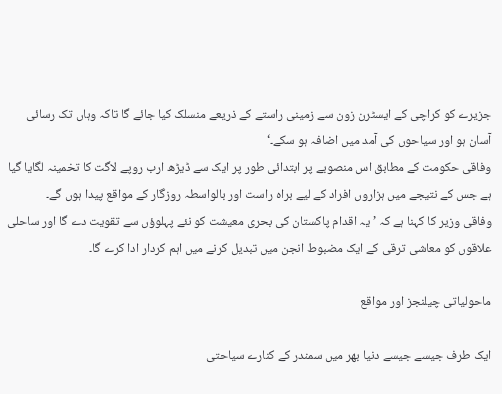جزیرے کو کراچی کے ایسٹرن زون سے زمینی راستے کے ذریعے منسلک کیا جائے گا تاکہ وہاں تک رسائی آسان ہو اور سیاحوں کی آمد میں اضافہ ہو سکے۔‘
وفاقی حکومت کے مطابق اس منصوبے پر ابتدائی طور پر ایک سے ڈیڑھ ارب روپے لاگت کا تخمینہ لگایا گیا ہے جس کے نتیجے میں ہزاروں افراد کے لیے براہ راست اور بالواسطہ روزگار کے مواقع پیدا ہوں گے۔
وفاقی وزیر کا کہنا ہے کہ ’یہ اقدام پاکستان کی بحری معیشت کو نئے پہلوؤں سے تقویت دے گا اور ساحلی علاقوں کو معاشی ترقی کے ایک مضبوط انجن میں تبدیل کرنے میں اہم کردار ادا کرے گا۔

ماحولیاتی چیلنجز اور مواقع

ایک طرف جیسے جیسے دنیا بھر میں سمندر کے کنارے سیاحتی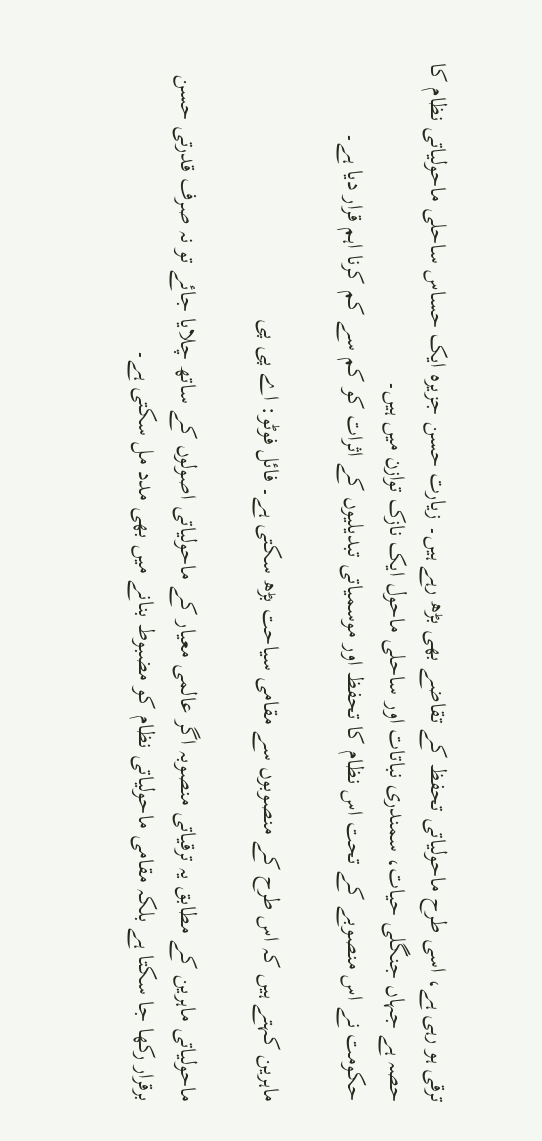ترقی ہو رہی ہے، اسی طرح ماحولیاتی تحفظ کے تقاضے بھی بڑھ رہے ہیں۔ زیارت حسن جزیرہ ایک حساس ساحلی ماحولیاتی نظام کا حصہ ہے جہاں جنگلی حیات، سمندری نباتات اور ساحلی ماحول ایک نازک توازن میں ہیں۔
حکومت نے اس منصوبے کے تحت اس نظام کا تحفظ اور موسمیاتی تبدیلیوں کے اثرات کو کم سے کم کرنا اہم قرار دیا ہے۔

ماہرین کہتے ہیں کہ اس طرح کے منصوبوں سے مقامی سیاحت بڑھ سکتی ہے۔ فائل فوٹو: اے پی پی

ماحولیاتی ماہرین کے مطابق یہ ترقیاتی منصوبہ اگر عالمی معیار کے ماحولیاتی اصولوں کے ساتھ چلایا جائے تو نہ صرف قدرتی حسن برقرار رکھا جا سکتا ہے بلکہ مقامی ماحولیاتی نظام کو مضبوط بنانے میں بھی مدد مل سکتی ہے۔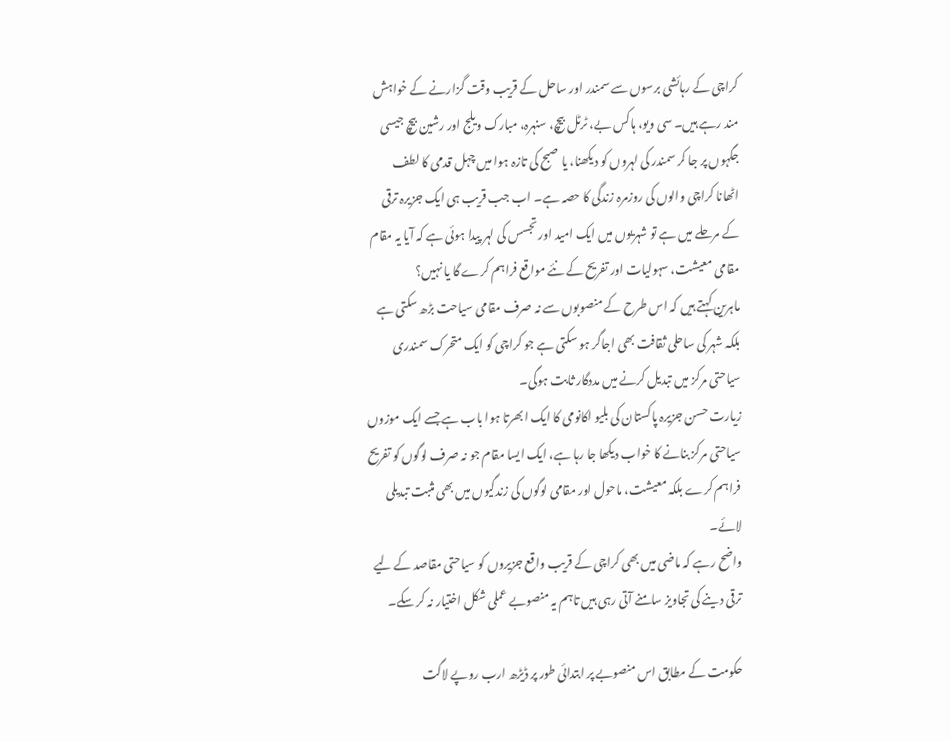کراچی کے رہائشی برسوں سے سمندر اور ساحل کے قریب وقت گزارنے کے خواہش مند رہے ہیں۔ سی ویو، ہاکس بے، ٹرٹل بیچ، سنہرہ، مبارک ویلج اور رشین بیچ جیسی جگہوں پر جا کر سمندر کی لہروں کو دیکھنا، یا صبح کی تازہ ہوا میں چہل قدمی کا لطف اٹھانا کراچی والوں کی روزمرہ زندگی کا حصہ ہے۔ اب جب قریب ہی ایک جزیرہ ترقی کے مرحلے میں ہے تو شہریوں میں ایک امید اور تجسس کی لہر پیدا ہوئی ہے کہ آیا یہ مقام مقامی معیشت، سہولیات اور تفریح کے نئے مواقع فراہم کرے گا یا نہیں؟
ماہرین کہتے ہیں کہ اس طرح کے منصوبوں سے نہ صرف مقامی سیاحت بڑھ سکتی ہے بلکہ شہر کی ساحلی ثقافت بھی اجاگر ہو سکتی ہے جو کراچی کو ایک متحرک سمندری سیاحتی مرکز میں تبدیل کرنے میں مددگار ثابت ہوگی۔
زیارت حسن جزیرہ پاکستان کی بلیو اکانومی کا ایک ابھرتا ہوا باب ہے جسے ایک موزوں سیاحتی مرکز بنانے کا خواب دیکھا جا رہا ہے، ایک ایسا مقام جو نہ صرف لوگوں کو تفریح فراہم کرے بلکہ معیشت، ماحول اور مقامی لوگوں کی زندگیوں میں بھی مثبت تبدیلی لائے۔
واضح رہے کہ ماضی میں بھی کراچی کے قریب واقع جزیروں کو سیاحتی مقاصد کے لیے ترقی دینے کی تجاویز سامنے آتی رہی ہیں تاہم یہ منصوبے عملی شکل اختیار نہ کر سکے۔

حکومت کے مطابق اس منصوبے پر ابتدائی طور پر ڈیڑھ ارب روپے لاگت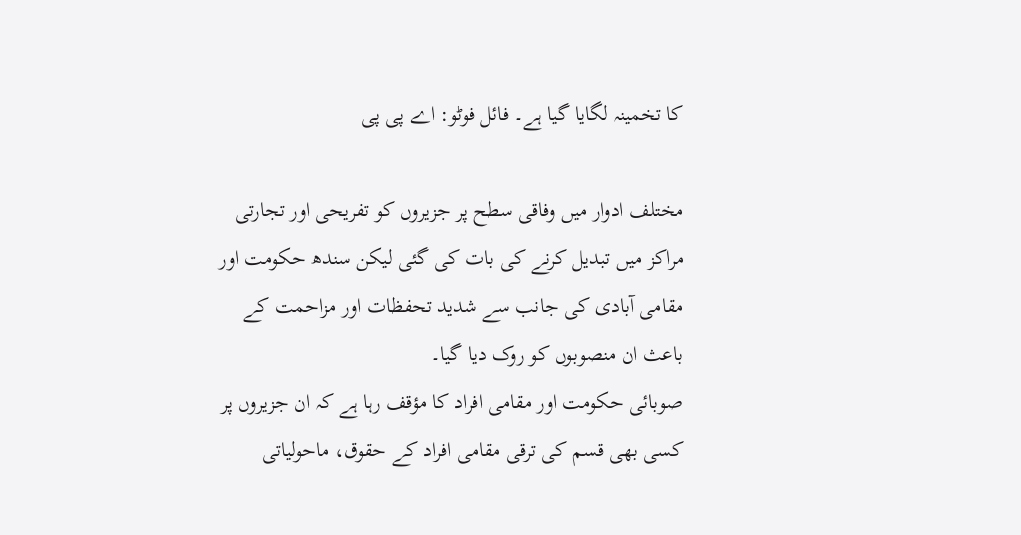کا تخمینہ لگایا گیا ہے۔ فائل فوٹو: اے پی پی

مختلف ادوار میں وفاقی سطح پر جزیروں کو تفریحی اور تجارتی مراکز میں تبدیل کرنے کی بات کی گئی لیکن سندھ حکومت اور مقامی آبادی کی جانب سے شدید تحفظات اور مزاحمت کے باعث ان منصوبوں کو روک دیا گیا۔
صوبائی حکومت اور مقامی افراد کا مؤقف رہا ہے کہ ان جزیروں پر کسی بھی قسم کی ترقی مقامی افراد کے حقوق، ماحولیاتی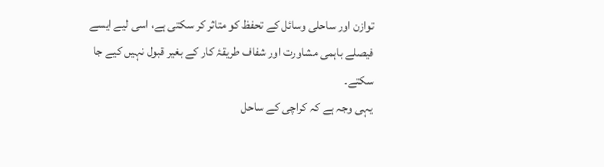توازن اور ساحلی وسائل کے تحفظ کو متاثر کر سکتی ہے، اسی لیے ایسے فیصلے باہمی مشاورت اور شفاف طریقۂ کار کے بغیر قبول نہیں کیے جا سکتے۔
یہی وجہ ہے کہ کراچی کے ساحل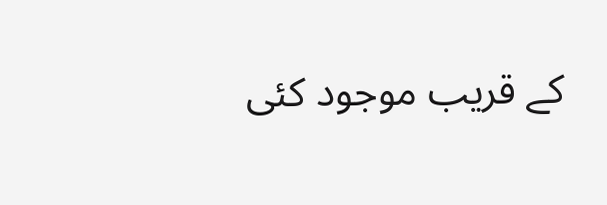کے قریب موجود کئی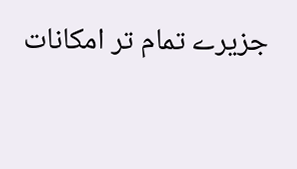جزیرے تمام تر امکانات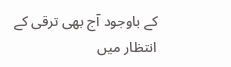کے باوجود آج بھی ترقی کے انتظار میں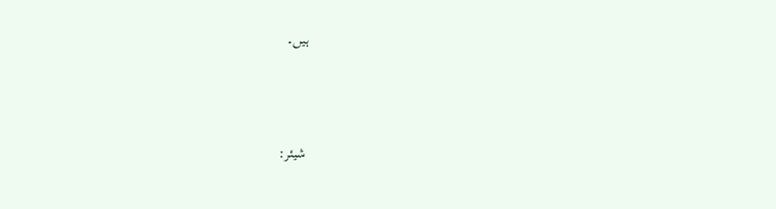ہیں۔



شیئر: